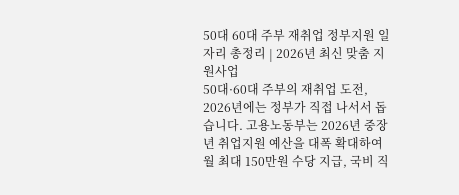50대 60대 주부 재취업 정부지원 일자리 총정리 | 2026년 최신 맞춤 지원사업
50대·60대 주부의 재취업 도전, 2026년에는 정부가 직접 나서서 돕습니다. 고용노동부는 2026년 중장년 취업지원 예산을 대폭 확대하여 월 최대 150만원 수당 지급, 국비 직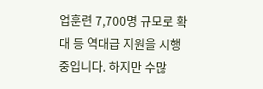업훈련 7,700명 규모로 확대 등 역대급 지원을 시행 중입니다. 하지만 수많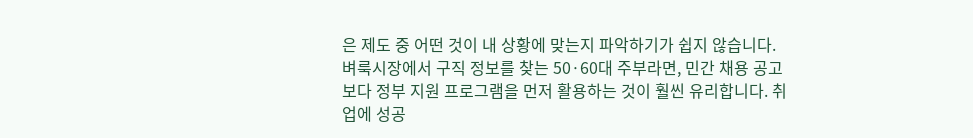은 제도 중 어떤 것이 내 상황에 맞는지 파악하기가 쉽지 않습니다.
벼룩시장에서 구직 정보를 찾는 50·60대 주부라면, 민간 채용 공고보다 정부 지원 프로그램을 먼저 활용하는 것이 훨씬 유리합니다. 취업에 성공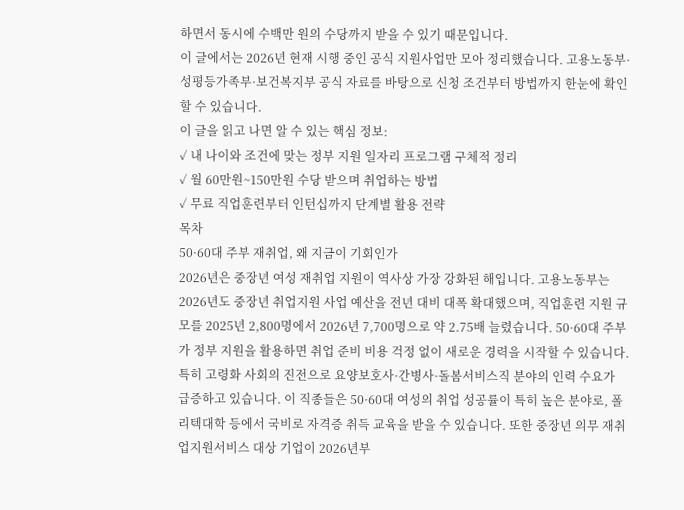하면서 동시에 수백만 원의 수당까지 받을 수 있기 때문입니다.
이 글에서는 2026년 현재 시행 중인 공식 지원사업만 모아 정리했습니다. 고용노동부·성평등가족부·보건복지부 공식 자료를 바탕으로 신청 조건부터 방법까지 한눈에 확인할 수 있습니다.
이 글을 읽고 나면 알 수 있는 핵심 정보:
✓ 내 나이와 조건에 맞는 정부 지원 일자리 프로그램 구체적 정리
✓ 월 60만원~150만원 수당 받으며 취업하는 방법
✓ 무료 직업훈련부터 인턴십까지 단계별 활용 전략
목차
50·60대 주부 재취업, 왜 지금이 기회인가
2026년은 중장년 여성 재취업 지원이 역사상 가장 강화된 해입니다. 고용노동부는 2026년도 중장년 취업지원 사업 예산을 전년 대비 대폭 확대했으며, 직업훈련 지원 규모를 2025년 2,800명에서 2026년 7,700명으로 약 2.75배 늘렸습니다. 50·60대 주부가 정부 지원을 활용하면 취업 준비 비용 걱정 없이 새로운 경력을 시작할 수 있습니다.
특히 고령화 사회의 진전으로 요양보호사·간병사·돌봄서비스직 분야의 인력 수요가 급증하고 있습니다. 이 직종들은 50·60대 여성의 취업 성공률이 특히 높은 분야로, 폴리텍대학 등에서 국비로 자격증 취득 교육을 받을 수 있습니다. 또한 중장년 의무 재취업지원서비스 대상 기업이 2026년부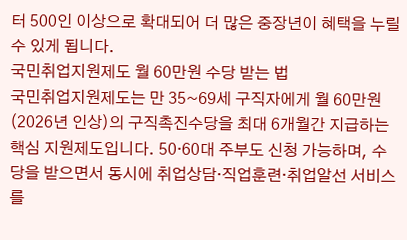터 500인 이상으로 확대되어 더 많은 중장년이 혜택을 누릴 수 있게 됩니다.
국민취업지원제도 월 60만원 수당 받는 법
국민취업지원제도는 만 35~69세 구직자에게 월 60만원(2026년 인상)의 구직촉진수당을 최대 6개월간 지급하는 핵심 지원제도입니다. 50·60대 주부도 신청 가능하며, 수당을 받으면서 동시에 취업상담·직업훈련·취업알선 서비스를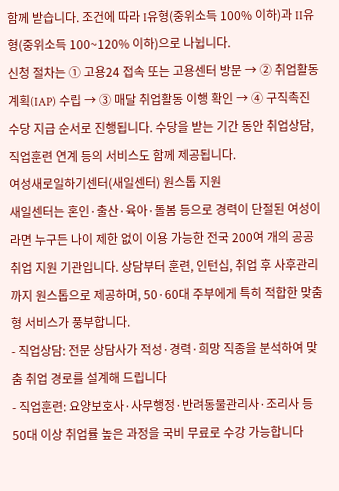함께 받습니다. 조건에 따라 I유형(중위소득 100% 이하)과 II유형(중위소득 100~120% 이하)으로 나뉩니다.
신청 절차는 ① 고용24 접속 또는 고용센터 방문 → ② 취업활동계획(IAP) 수립 → ③ 매달 취업활동 이행 확인 → ④ 구직촉진수당 지급 순서로 진행됩니다. 수당을 받는 기간 동안 취업상담, 직업훈련 연계 등의 서비스도 함께 제공됩니다.
여성새로일하기센터(새일센터) 원스톱 지원
새일센터는 혼인·출산·육아·돌봄 등으로 경력이 단절된 여성이라면 누구든 나이 제한 없이 이용 가능한 전국 200여 개의 공공 취업 지원 기관입니다. 상담부터 훈련, 인턴십, 취업 후 사후관리까지 원스톱으로 제공하며, 50·60대 주부에게 특히 적합한 맞춤형 서비스가 풍부합니다.
- 직업상담: 전문 상담사가 적성·경력·희망 직종을 분석하여 맞춤 취업 경로를 설계해 드립니다
- 직업훈련: 요양보호사·사무행정·반려동물관리사·조리사 등 50대 이상 취업률 높은 과정을 국비 무료로 수강 가능합니다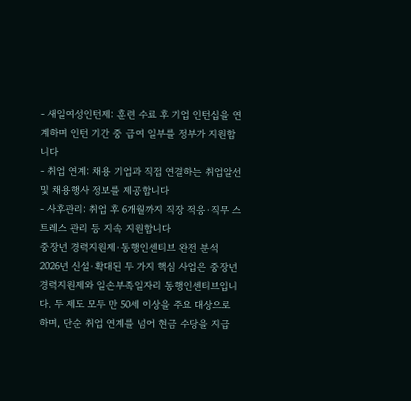- 새일여성인턴제: 훈련 수료 후 기업 인턴십을 연계하며 인턴 기간 중 급여 일부를 정부가 지원합니다
- 취업 연계: 채용 기업과 직접 연결하는 취업알선 및 채용행사 정보를 제공합니다
- 사후관리: 취업 후 6개월까지 직장 적응·직무 스트레스 관리 등 지속 지원합니다
중장년 경력지원제·동행인센티브 완전 분석
2026년 신설·확대된 두 가지 핵심 사업은 중장년 경력지원제와 일손부족일자리 동행인센티브입니다. 두 제도 모두 만 50세 이상을 주요 대상으로 하며, 단순 취업 연계를 넘어 현금 수당을 지급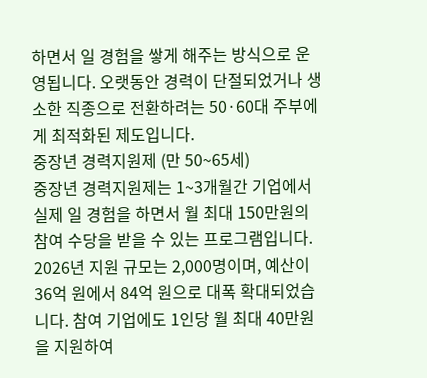하면서 일 경험을 쌓게 해주는 방식으로 운영됩니다. 오랫동안 경력이 단절되었거나 생소한 직종으로 전환하려는 50·60대 주부에게 최적화된 제도입니다.
중장년 경력지원제 (만 50~65세)
중장년 경력지원제는 1~3개월간 기업에서 실제 일 경험을 하면서 월 최대 150만원의 참여 수당을 받을 수 있는 프로그램입니다. 2026년 지원 규모는 2,000명이며, 예산이 36억 원에서 84억 원으로 대폭 확대되었습니다. 참여 기업에도 1인당 월 최대 40만원을 지원하여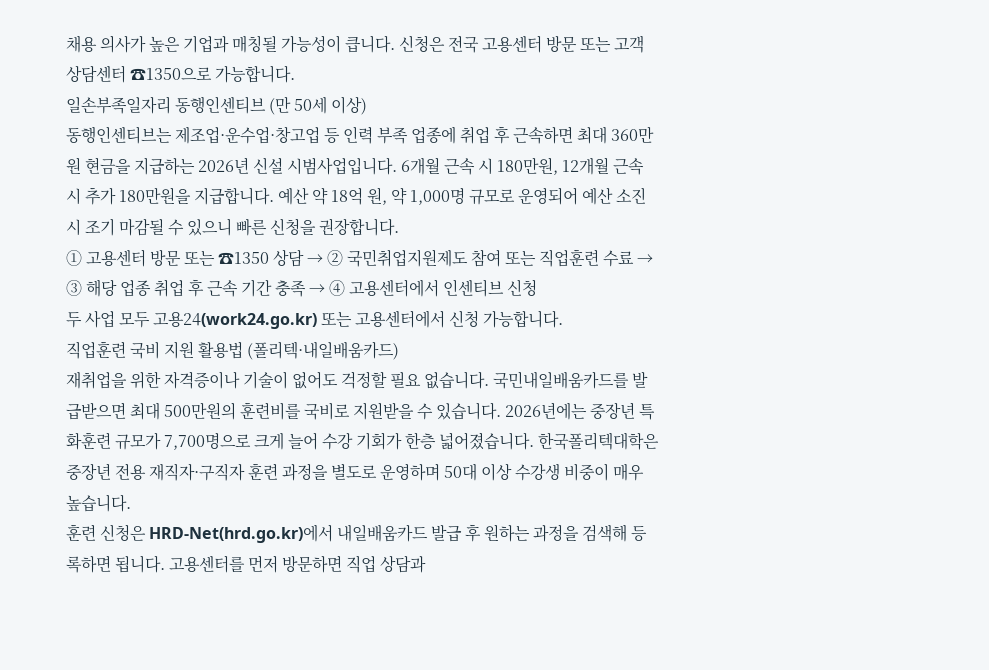채용 의사가 높은 기업과 매칭될 가능성이 큽니다. 신청은 전국 고용센터 방문 또는 고객상담센터 ☎1350으로 가능합니다.
일손부족일자리 동행인센티브 (만 50세 이상)
동행인센티브는 제조업·운수업·창고업 등 인력 부족 업종에 취업 후 근속하면 최대 360만원 현금을 지급하는 2026년 신설 시범사업입니다. 6개월 근속 시 180만원, 12개월 근속 시 추가 180만원을 지급합니다. 예산 약 18억 원, 약 1,000명 규모로 운영되어 예산 소진 시 조기 마감될 수 있으니 빠른 신청을 권장합니다.
① 고용센터 방문 또는 ☎1350 상담 → ② 국민취업지원제도 참여 또는 직업훈련 수료 → ③ 해당 업종 취업 후 근속 기간 충족 → ④ 고용센터에서 인센티브 신청
두 사업 모두 고용24(work24.go.kr) 또는 고용센터에서 신청 가능합니다.
직업훈련 국비 지원 활용법 (폴리텍·내일배움카드)
재취업을 위한 자격증이나 기술이 없어도 걱정할 필요 없습니다. 국민내일배움카드를 발급받으면 최대 500만원의 훈련비를 국비로 지원받을 수 있습니다. 2026년에는 중장년 특화훈련 규모가 7,700명으로 크게 늘어 수강 기회가 한층 넓어졌습니다. 한국폴리텍대학은 중장년 전용 재직자·구직자 훈련 과정을 별도로 운영하며 50대 이상 수강생 비중이 매우 높습니다.
훈련 신청은 HRD-Net(hrd.go.kr)에서 내일배움카드 발급 후 원하는 과정을 검색해 등록하면 됩니다. 고용센터를 먼저 방문하면 직업 상담과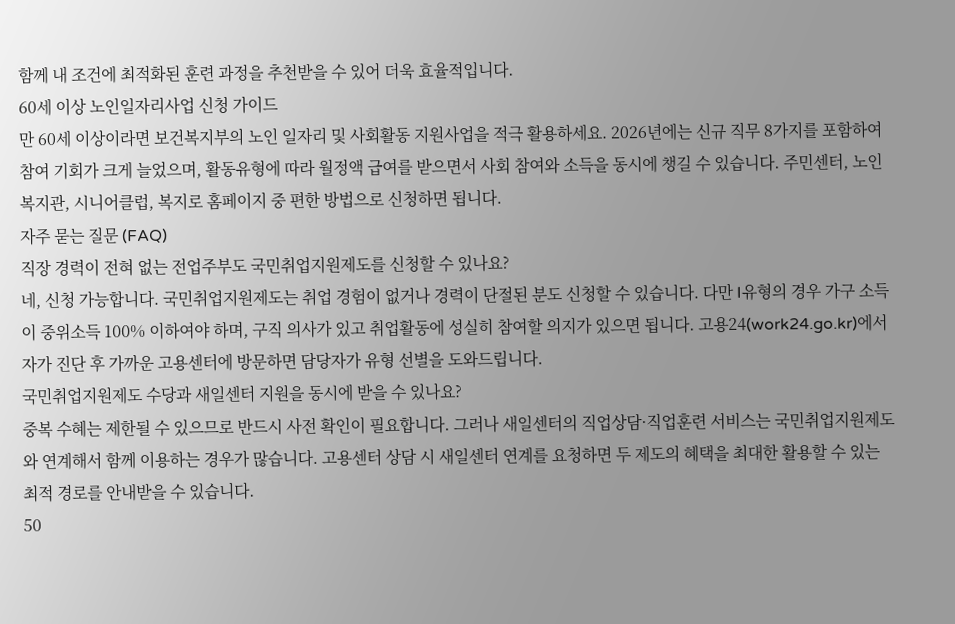함께 내 조건에 최적화된 훈련 과정을 추천받을 수 있어 더욱 효율적입니다.
60세 이상 노인일자리사업 신청 가이드
만 60세 이상이라면 보건복지부의 노인 일자리 및 사회활동 지원사업을 적극 활용하세요. 2026년에는 신규 직무 8가지를 포함하여 참여 기회가 크게 늘었으며, 활동유형에 따라 월정액 급여를 받으면서 사회 참여와 소득을 동시에 챙길 수 있습니다. 주민센터, 노인복지관, 시니어클럽, 복지로 홈페이지 중 편한 방법으로 신청하면 됩니다.
자주 묻는 질문 (FAQ)
직장 경력이 전혀 없는 전업주부도 국민취업지원제도를 신청할 수 있나요?
네, 신청 가능합니다. 국민취업지원제도는 취업 경험이 없거나 경력이 단절된 분도 신청할 수 있습니다. 다만 I유형의 경우 가구 소득이 중위소득 100% 이하여야 하며, 구직 의사가 있고 취업활동에 성실히 참여할 의지가 있으면 됩니다. 고용24(work24.go.kr)에서 자가 진단 후 가까운 고용센터에 방문하면 담당자가 유형 선별을 도와드립니다.
국민취업지원제도 수당과 새일센터 지원을 동시에 받을 수 있나요?
중복 수혜는 제한될 수 있으므로 반드시 사전 확인이 필요합니다. 그러나 새일센터의 직업상담·직업훈련 서비스는 국민취업지원제도와 연계해서 함께 이용하는 경우가 많습니다. 고용센터 상담 시 새일센터 연계를 요청하면 두 제도의 혜택을 최대한 활용할 수 있는 최적 경로를 안내받을 수 있습니다.
50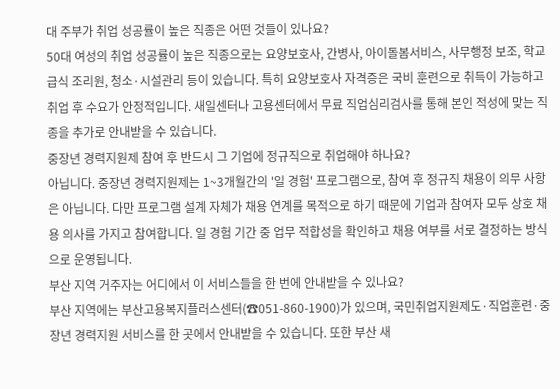대 주부가 취업 성공률이 높은 직종은 어떤 것들이 있나요?
50대 여성의 취업 성공률이 높은 직종으로는 요양보호사, 간병사, 아이돌봄서비스, 사무행정 보조, 학교 급식 조리원, 청소·시설관리 등이 있습니다. 특히 요양보호사 자격증은 국비 훈련으로 취득이 가능하고 취업 후 수요가 안정적입니다. 새일센터나 고용센터에서 무료 직업심리검사를 통해 본인 적성에 맞는 직종을 추가로 안내받을 수 있습니다.
중장년 경력지원제 참여 후 반드시 그 기업에 정규직으로 취업해야 하나요?
아닙니다. 중장년 경력지원제는 1~3개월간의 '일 경험' 프로그램으로, 참여 후 정규직 채용이 의무 사항은 아닙니다. 다만 프로그램 설계 자체가 채용 연계를 목적으로 하기 때문에 기업과 참여자 모두 상호 채용 의사를 가지고 참여합니다. 일 경험 기간 중 업무 적합성을 확인하고 채용 여부를 서로 결정하는 방식으로 운영됩니다.
부산 지역 거주자는 어디에서 이 서비스들을 한 번에 안내받을 수 있나요?
부산 지역에는 부산고용복지플러스센터(☎051-860-1900)가 있으며, 국민취업지원제도·직업훈련·중장년 경력지원 서비스를 한 곳에서 안내받을 수 있습니다. 또한 부산 새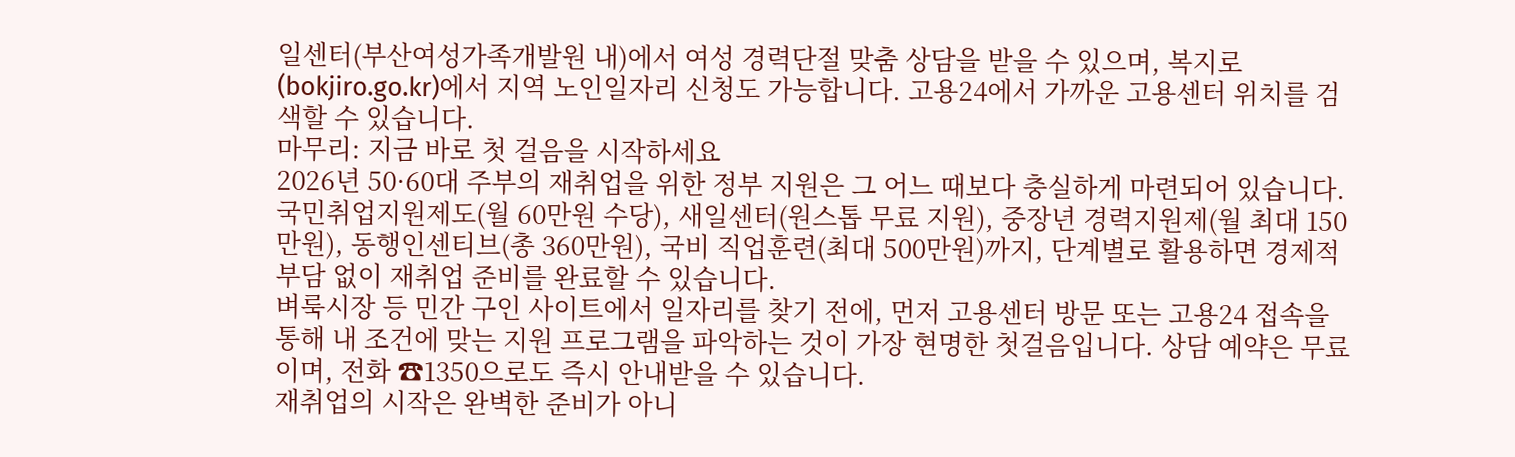일센터(부산여성가족개발원 내)에서 여성 경력단절 맞춤 상담을 받을 수 있으며, 복지로(bokjiro.go.kr)에서 지역 노인일자리 신청도 가능합니다. 고용24에서 가까운 고용센터 위치를 검색할 수 있습니다.
마무리: 지금 바로 첫 걸음을 시작하세요
2026년 50·60대 주부의 재취업을 위한 정부 지원은 그 어느 때보다 충실하게 마련되어 있습니다. 국민취업지원제도(월 60만원 수당), 새일센터(원스톱 무료 지원), 중장년 경력지원제(월 최대 150만원), 동행인센티브(총 360만원), 국비 직업훈련(최대 500만원)까지, 단계별로 활용하면 경제적 부담 없이 재취업 준비를 완료할 수 있습니다.
벼룩시장 등 민간 구인 사이트에서 일자리를 찾기 전에, 먼저 고용센터 방문 또는 고용24 접속을 통해 내 조건에 맞는 지원 프로그램을 파악하는 것이 가장 현명한 첫걸음입니다. 상담 예약은 무료이며, 전화 ☎1350으로도 즉시 안내받을 수 있습니다.
재취업의 시작은 완벽한 준비가 아니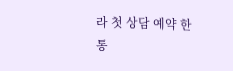라 첫 상담 예약 한 통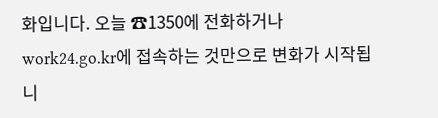화입니다. 오늘 ☎1350에 전화하거나 work24.go.kr에 접속하는 것만으로 변화가 시작됩니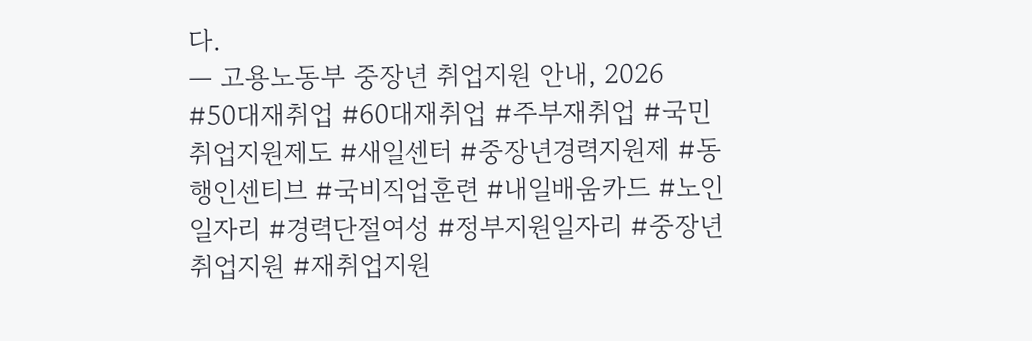다.
— 고용노동부 중장년 취업지원 안내, 2026
#50대재취업 #60대재취업 #주부재취업 #국민취업지원제도 #새일센터 #중장년경력지원제 #동행인센티브 #국비직업훈련 #내일배움카드 #노인일자리 #경력단절여성 #정부지원일자리 #중장년취업지원 #재취업지원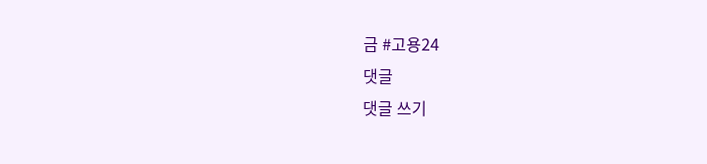금 #고용24
댓글
댓글 쓰기